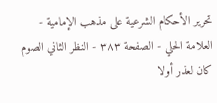تحرير الأحكام الشرعية على مذهب الإمامية - العلامة الحلي - الصفحة ٣٨٣ - النظر الثاني الصوم
كان لعذر أولا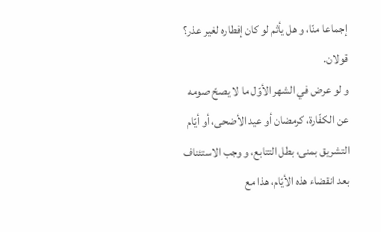إجماعا منّا، و هل يأثم لو كان إفطاره لغير عذر؟ قولان.
و لو عرض في الشهر الأوّل ما لا يصحّ صومه عن الكفّارة، كرمضان أو عيد الأضحى، أو أيّام التشريق بمنى، بطل التتابع، و وجب الاستئناف بعد انقضاء هذه الأيّام، هذا مع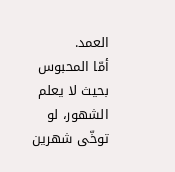العمد.
أمّا المحبوس بحيث لا يعلم الشهور، لو توخّى شهرين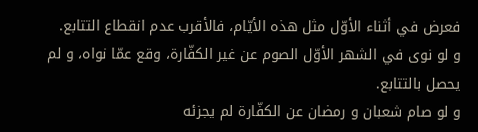فعرض في أثناء الأوّل مثل هذه الأيّام، فالأقرب عدم انقطاع التتابع.
و لو نوى في الشهر الأوّل الصوم عن غير الكفّارة، وقع عمّا نواه، و لم يحصل بالتتابع.
و لو صام شعبان و رمضان عن الكفّارة لم يجزئه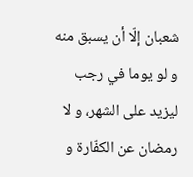شعبان إلّا أن يسبق منه و لو يوما في رجب ليزيد على الشهر، و لا رمضان عن الكفّارة و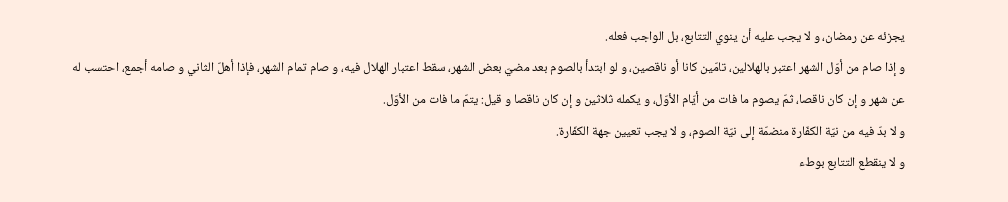يجزئه عن رمضان، و لا يجب عليه أن ينوي التتابع، بل الواجب فعله.
و إذا صام من أوّل الشهر اعتبر بالهلالين، تامّين كانا أو ناقصين، و لو ابتدأ بالصوم بعد مضيّ بعض الشهر، سقط اعتبار الهلال فيه، و صام تمام الشهر، فإذا أهلّ الثاني و صامه أجمع، احتسب له عن شهر و إن كان ناقصا، ثمّ يصوم ما فات من أيّام الأوّل، و يكمله ثلاثين و إن كان ناقصا و قيل: يتمّ ما فات من الأوّل.
و لا بدّ فيه من نيّة الكفّارة منضمّة إلى نيّة الصوم، و لا يجب تعيين جهة الكفّارة.
و لا ينقطع التتابع بوطء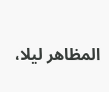المظاهر ليلا،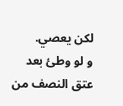لكن يعصي.
و لو وطئ بعد عتق النصف من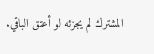المشترك لم يجزئه لو أعتق الباقي.